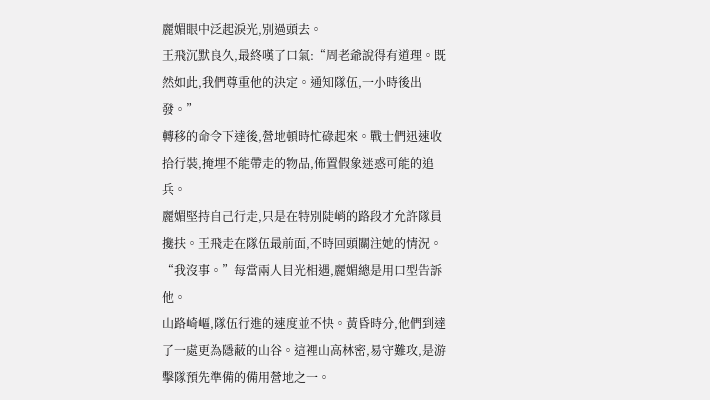麗媚眼中泛起淚光,別過頭去。
王飛沉默良久,最終嘆了口氣:“周老爺說得有道理。既然如此,我們尊重他的決定。通知隊伍,一小時後出發。”
轉移的命令下達後,營地頓時忙碌起來。戰士們迅速收拾行裝,掩埋不能帶走的物品,佈置假象迷惑可能的追兵。
麗媚堅持自己行走,只是在特別陡峭的路段才允許隊員攙扶。王飛走在隊伍最前面,不時回頭關注她的情況。
“我沒事。”每當兩人目光相遇,麗媚總是用口型告訴他。
山路崎嶇,隊伍行進的速度並不快。黃昏時分,他們到達了一處更為隱蔽的山谷。這裡山高林密,易守難攻,是游擊隊預先準備的備用營地之一。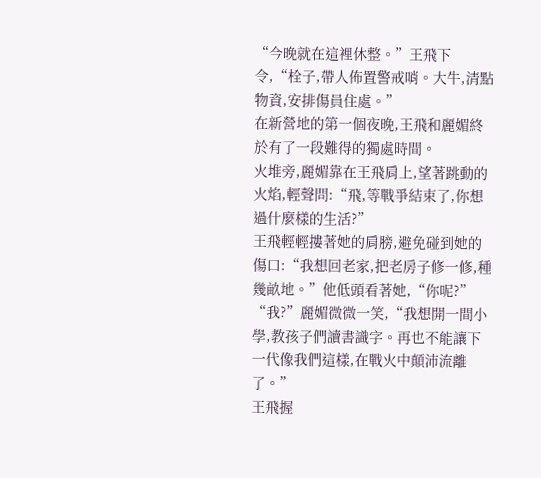“今晚就在這裡休整。”王飛下令,“栓子,帶人佈置警戒哨。大牛,清點物資,安排傷員住處。”
在新營地的第一個夜晚,王飛和麗媚終於有了一段難得的獨處時間。
火堆旁,麗媚靠在王飛肩上,望著跳動的火焰,輕聲問:“飛,等戰爭結束了,你想過什麼樣的生活?”
王飛輕輕摟著她的肩膀,避免碰到她的傷口:“我想回老家,把老房子修一修,種幾畝地。”他低頭看著她,“你呢?”
“我?”麗媚微微一笑,“我想開一間小學,教孩子們讀書識字。再也不能讓下一代像我們這樣,在戰火中顛沛流離了。”
王飛握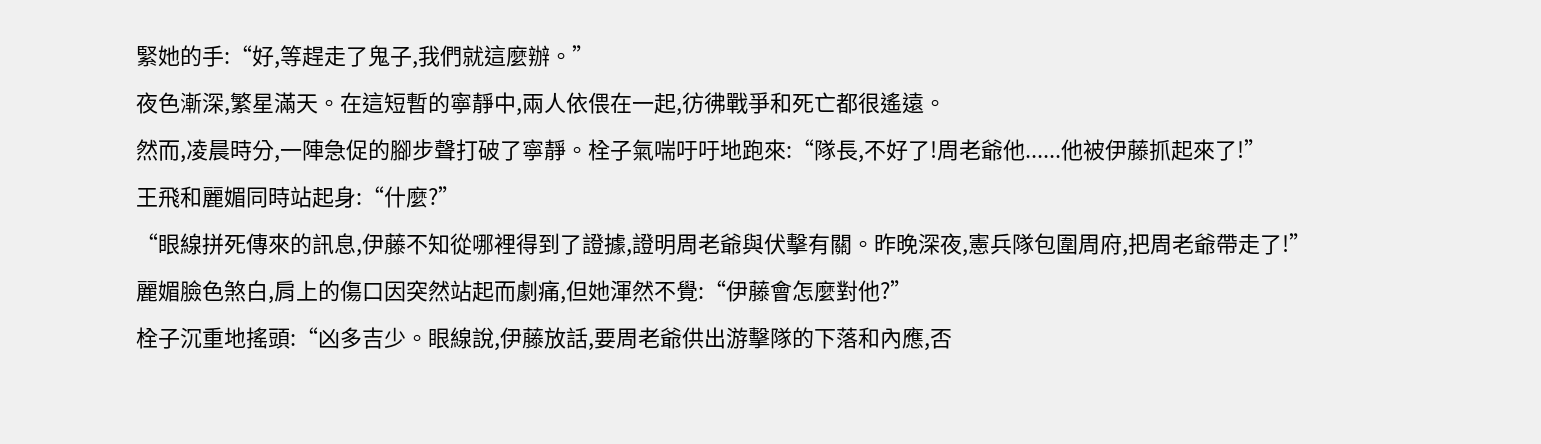緊她的手:“好,等趕走了鬼子,我們就這麼辦。”
夜色漸深,繁星滿天。在這短暫的寧靜中,兩人依偎在一起,彷彿戰爭和死亡都很遙遠。
然而,凌晨時分,一陣急促的腳步聲打破了寧靜。栓子氣喘吁吁地跑來:“隊長,不好了!周老爺他......他被伊藤抓起來了!”
王飛和麗媚同時站起身:“什麼?”
“眼線拼死傳來的訊息,伊藤不知從哪裡得到了證據,證明周老爺與伏擊有關。昨晚深夜,憲兵隊包圍周府,把周老爺帶走了!”
麗媚臉色煞白,肩上的傷口因突然站起而劇痛,但她渾然不覺:“伊藤會怎麼對他?”
栓子沉重地搖頭:“凶多吉少。眼線說,伊藤放話,要周老爺供出游擊隊的下落和內應,否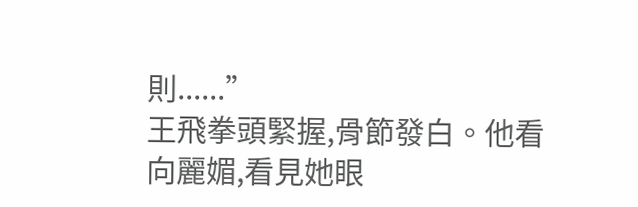則......”
王飛拳頭緊握,骨節發白。他看向麗媚,看見她眼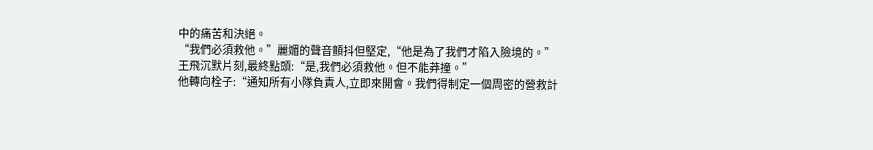中的痛苦和決絕。
“我們必須救他。”麗媚的聲音顫抖但堅定,“他是為了我們才陷入險境的。”
王飛沉默片刻,最終點頭:“是,我們必須救他。但不能莽撞。”
他轉向栓子:“通知所有小隊負責人,立即來開會。我們得制定一個周密的營救計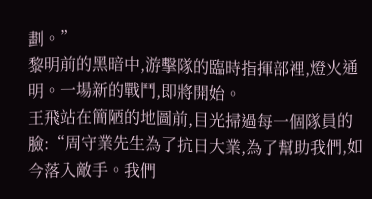劃。”
黎明前的黑暗中,游擊隊的臨時指揮部裡,燈火通明。一場新的戰鬥,即將開始。
王飛站在簡陋的地圖前,目光掃過每一個隊員的臉:“周守業先生為了抗日大業,為了幫助我們,如今落入敵手。我們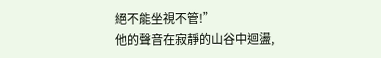絕不能坐視不管!”
他的聲音在寂靜的山谷中迴盪,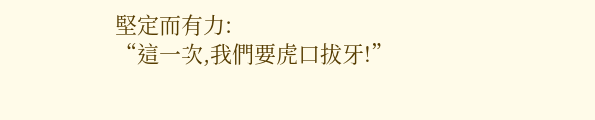堅定而有力:
“這一次,我們要虎口拔牙!”